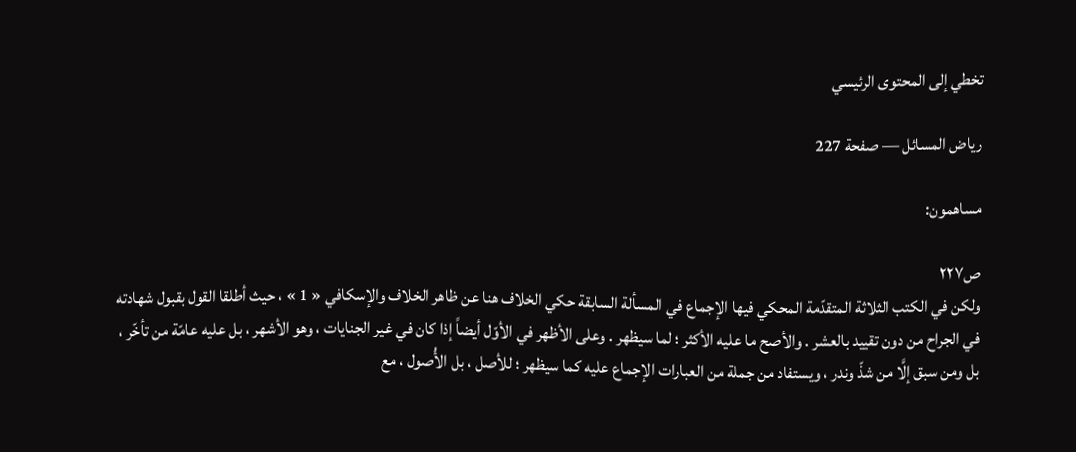تخطي إلى المحتوى الرئيسي

رياض المسائل — صفحة 227

مساهمون:

ص٢٢٧
ولكن في الكتب الثلاثة المتقدّمة المحكي فيها الإجماع في المسألة السابقة حكي الخلاف هنا عن ظاهر الخلاف والإسكافي « 1 » ، حيث أطلقا القول بقبول شهادته في الجراح من دون تقييد بالعشر . والأصح ما عليه الأكثر ؛ لما سيظهر . وعلى الأظهر في الأوّل أيضاً إذا كان في غير الجنايات ، وهو الأشهر ، بل عليه عامّة من تأخّر ، بل ومن سبق إلَّا من شذّ وندر ، ويستفاد من جملة من العبارات الإجماع عليه كما سيظهر ؛ للأصل ، بل الأُصول ، مع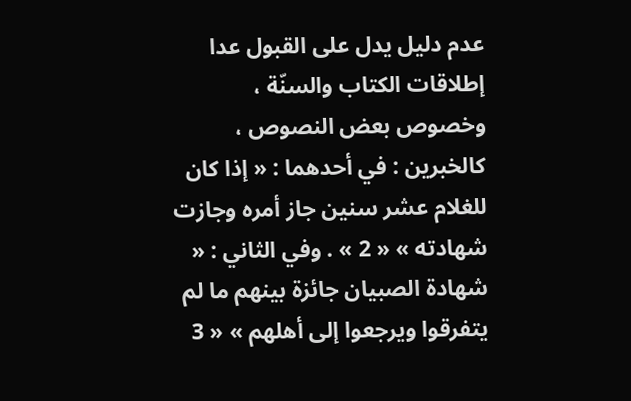عدم دليل يدل على القبول عدا إطلاقات الكتاب والسنّة ، وخصوص بعض النصوص ، كالخبرين : في أحدهما : « إذا كان للغلام عشر سنين جاز أمره وجازت شهادته » « 2 » . وفي الثاني : « شهادة الصبيان جائزة بينهم ما لم يتفرقوا ويرجعوا إلى أهلهم » « 3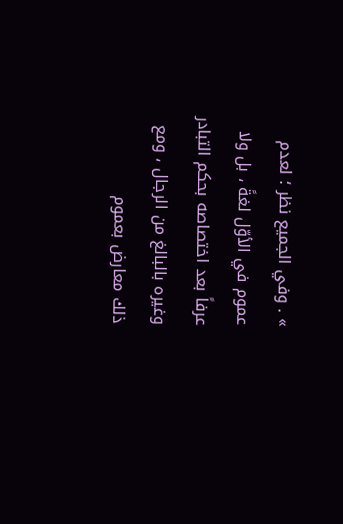» . وفي الجميع نظر ؛ لعدم عموم في الأوّل لغةً ، بل ولا عرفاً بعد اختصاصه بحكم التبادر وغيره بالبالغ من الرجال ، ومع ذلك معارض بعموم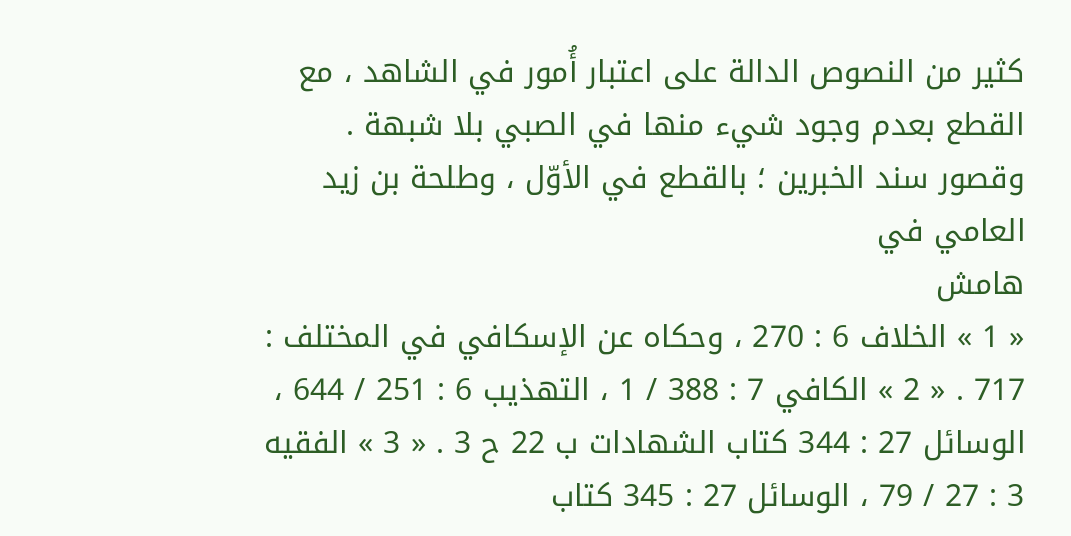كثير من النصوص الدالة على اعتبار أُمور في الشاهد ، مع القطع بعدم وجود شيء منها في الصبي بلا شبهة . وقصور سند الخبرين ؛ بالقطع في الأوّل ، وطلحة بن زيد العامي في
هامش
« 1 » الخلاف 6 : 270 ، وحكاه عن الإسكافي في المختلف : 717 . « 2 » الكافي 7 : 388 / 1 ، التهذيب 6 : 251 / 644 ، الوسائل 27 : 344 كتاب الشهادات ب 22 ح 3 . « 3 » الفقيه 3 : 27 / 79 ، الوسائل 27 : 345 كتاب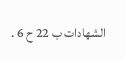الشهادات ب 22 ح 6 .